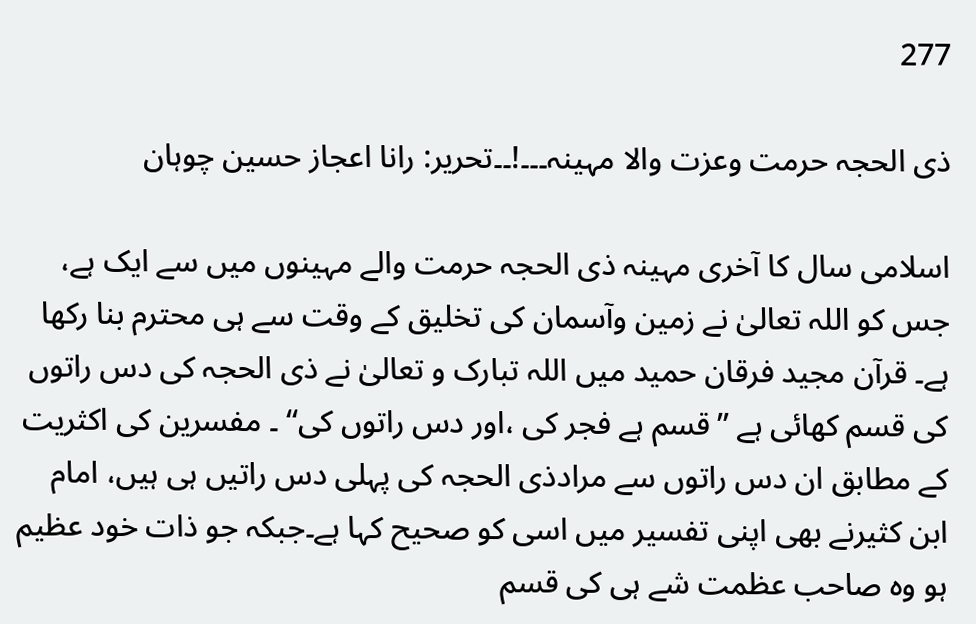277

ذی الحجہ حرمت وعزت والا مہینہ۔۔۔!۔۔تحریر: رانا اعجاز حسین چوہان

اسلامی سال کا آخری مہینہ ذی الحجہ حرمت والے مہینوں میں سے ایک ہے، جس کو اللہ تعالیٰ نے زمین وآسمان کی تخلیق کے وقت سے ہی محترم بنا رکھا ہے۔ قرآن مجید فرقان حمید میں اللہ تبارک و تعالیٰ نے ذی الحجہ کی دس راتوں کی قسم کھائی ہے ’’قسم ہے فجر کی ،اور دس راتوں کی‘‘ ۔ مفسرین کی اکثریت کے مطابق ان دس راتوں سے مرادذی الحجہ کی پہلی دس راتیں ہی ہیں، امام ابن کثیرنے بھی اپنی تفسیر میں اسی کو صحیح کہا ہے۔جبکہ جو ذات خود عظیم ہو وہ صاحب عظمت شے ہی کی قسم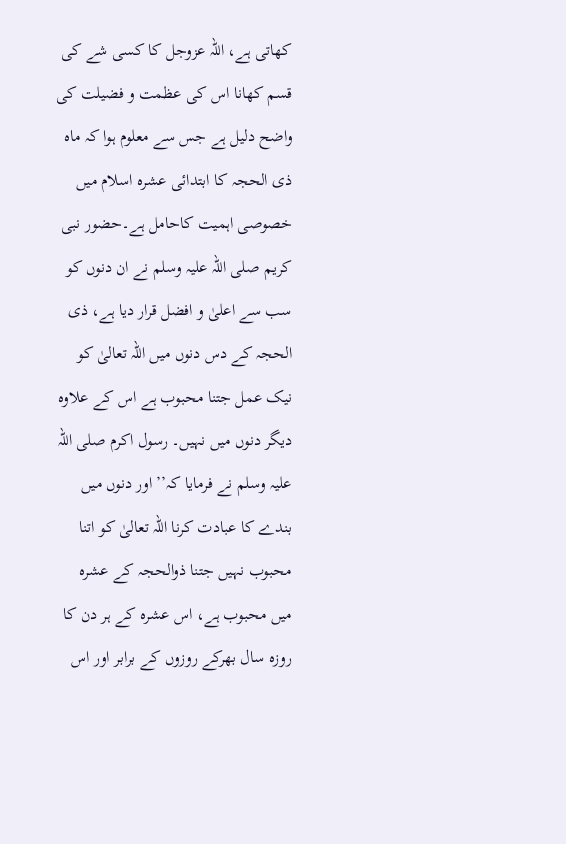کھاتی ہے، اللہ عزوجل کا کسی شے کی قسم کھانا اس کی عظمت و فضیلت کی واضح دلیل ہے جس سے معلوم ہوا کہ ماہ ذی الحجہ کا ابتدائی عشرہ اسلام میں خصوصی اہمیت کاحامل ہے۔حضور نبی کریم صلی اللہ علیہ وسلم نے ان دنوں کو سب سے اعلیٰ و افضل قرار دیا ہے، ذی الحجہ کے دس دنوں میں اللہ تعالیٰ کو نیک عمل جتنا محبوب ہے اس کے علاوہ دیگر دنوں میں نہیں۔ رسول اکرم صلی اللہ علیہ وسلم نے فرمایا کہ’’ اور دنوں میں بندے کا عبادت کرنا اللہ تعالیٰ کو اتنا محبوب نہیں جتنا ذوالحجہ کے عشرہ میں محبوب ہے، اس عشرہ کے ہر دن کا روزہ سال بھرکے روزوں کے برابر اور اس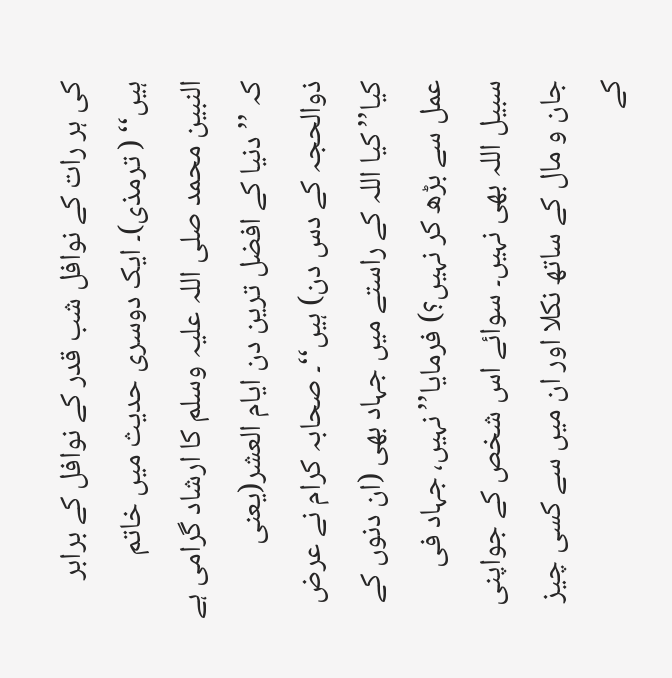کی ہر رات کے نوافل شب قدر کے نوافل کے برابر ہیں‘‘ ( ترمذی)۔ ایک دوسری حدیث میں خاتم النبین محمد صلی اللہ علیہ وسلم کا ارشاد گرامی ہے کہ ’’ دنیا کے افضل ترین دن ایام العشر(یعنی ذوالحجہ کے دس دن) ہیں‘‘۔ صحابہ کرام نے عرض کیا’’کیا اللہ کے راستے میں جہاد بھی (ان دنوں کے عمل سے بڑھ کر نہیں؟) فرمایا’’نہیں، جہاد فی سبیل اللہ بھی نہیں۔ سوائے اس شخص کے جواپنی جان و مال کے ساتھ نکلا اور ان میں سے کسی چیز کے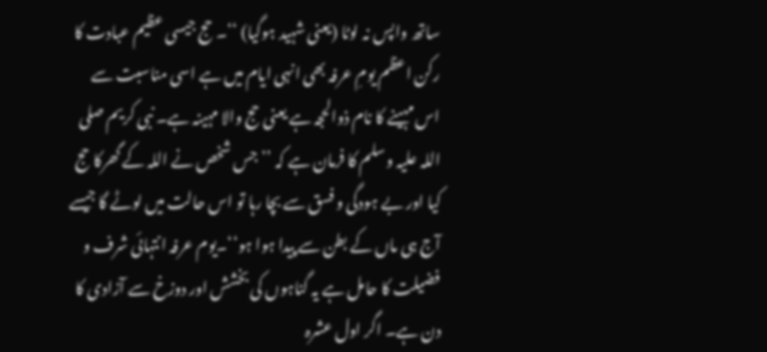ساتھ واپس نہ لوٹا (یعنی شہید ہوگیا) ‘‘۔ حج جیسی عظیم عبادت کا رکن اعظم یومِ عرفہ بھی انہی ایام میں ہے اسی مناسبت سے اس مہینے کا نام ذوالحجہ ہے یعنی حج والا مہینہ ہے۔ نبی کریم صلی اللہ علیہ وسلم کا فرمان ہے کہ ’’جس شخص نے اللہ کے گھرکا حج کیا اور بے ہودگی و فسق سے بچا رہا تو اس حالت میں لوٹے گا جیسے آج ہی ماں کے بطن سے پیدا ہوا ہو‘‘۔یوم عرفہ انتہائی شرف و فضیلت کا حامل ہے یہ گناہوں کی بخشش اور دوزخ سے آزادی کا دن ہے۔ اگر اول عشرہ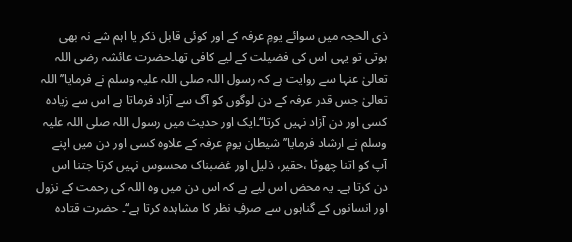ذی الحجہ میں سوائے یومِ عرفہ کے اور کوئی قابل ذکر یا اہم شے نہ بھی ہوتی تو یہی اس کی فضیلت کے لیے کافی تھا۔حضرت عائشہ رضی اللہ تعالیٰ عنہا سے روایت ہے کہ رسول اللہ صلی اللہ علیہ وسلم نے فرمایا’’اللہ تعالیٰ جس قدر عرفہ کے دن لوگوں کو آگ سے آزاد فرماتا ہے اس سے زیادہ کسی اور دن آزاد نہیں کرتا‘‘۔ایک اور حدیث میں رسول اللہ صلی اللہ علیہ وسلم نے ارشاد فرمایا’’ شیطان یومِ عرفہ کے علاوہ کسی اور دن میں اپنے آپ کو اتنا چھوٹا ،حقیر، ذلیل اور غضبناک محسوس نہیں کرتا جتنا اس دن کرتا ہے۔ یہ محض اس لیے ہے کہ اس دن میں وہ اللہ کی رحمت کے نزول اور انسانوں کے گناہوں سے صرفِ نظر کا مشاہدہ کرتا ہے‘‘۔ حضرت قتادہ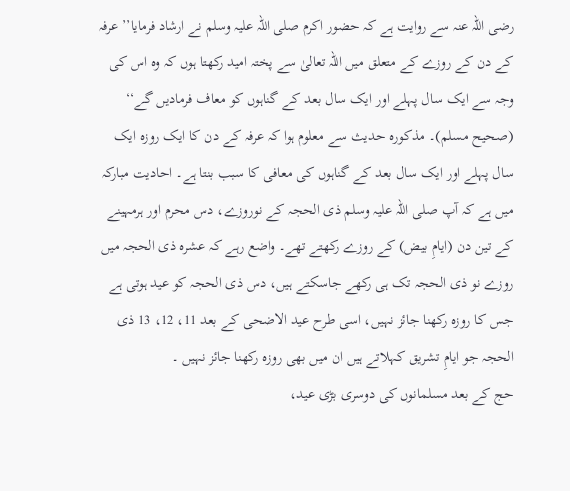رضی اللہ عنہ سے روایت ہے کہ حضور اکرم صلی اللہ علیہ وسلم نے ارشاد فرمایا’’ عرفہ کے دن کے روزے کے متعلق میں اللہ تعالیٰ سے پختہ امید رکھتا ہوں کہ وہ اس کی وجہ سے ایک سال پہلے اور ایک سال بعد کے گناہوں کو معاف فرمادیں گے‘‘ (صحیح مسلم)۔ مذکورہ حدیث سے معلوم ہوا کہ عرفہ کے دن کا ایک روزہ ایک سال پہلے اور ایک سال بعد کے گناہوں کی معافی کا سبب بنتا ہے۔ احادیت مبارکہ میں ہے کہ آپ صلی اللہ علیہ وسلم ذی الحجہ کے نوروزے، دس محرم اور ہرمہینے کے تین دن (ایامِ بیض) کے روزے رکھتے تھے۔ واضع رہے کہ عشرہ ذی الحجہ میں روزے نو ذی الحجہ تک ہی رکھے جاسکتے ہیں، دس ذی الحجہ کو عید ہوتی ہے جس کا روزہ رکھنا جائز نہیں، اسی طرح عید الاضحی کے بعد 11، 12، 13 ذی الحجہ جو ایامِ تشریق کہلاتے ہیں ان میں بھی روزہ رکھنا جائز نہیں ۔
حج کے بعد مسلمانوں کی دوسری بڑی عید،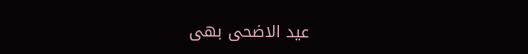عید الاضحی بھی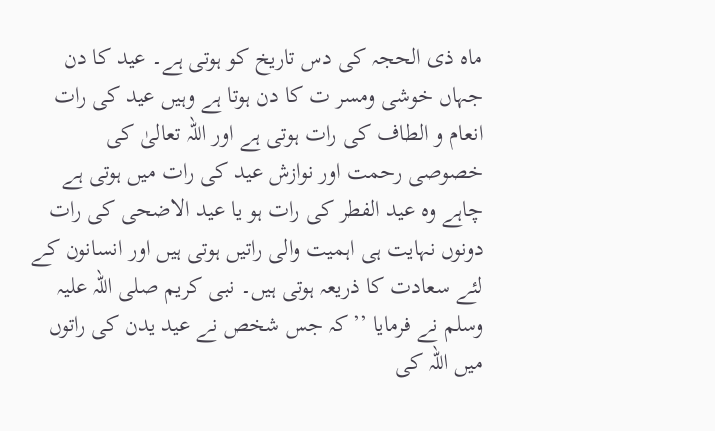ماہ ذی الحجہ کی دس تاریخ کو ہوتی ہے۔ عید کا دن جہاں خوشی ومسر ت کا دن ہوتا ہے وہیں عید کی رات انعام و الطاف کی رات ہوتی ہے اور اللہ تعالیٰ کی خصوصی رحمت اور نوازش عید کی رات میں ہوتی ہے چاہے وہ عید الفطر کی رات ہو یا عید الاضحی کی رات دونوں نہایت ہی اہمیت والی راتیں ہوتی ہیں اور انسانون کے لئے سعادت کا ذریعہ ہوتی ہیں۔ نبی کریم صلی اللہ علیہ وسلم نے فرمایا ’’کہ جس شخص نے عید یدن کی راتوں میں اللہ کی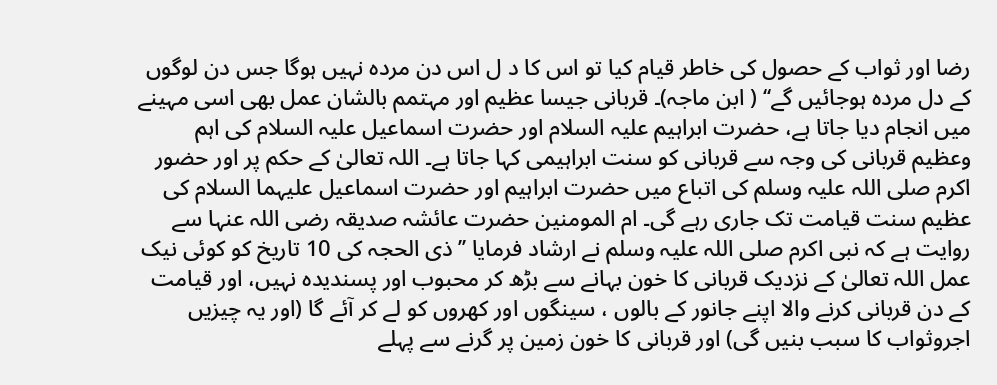رضا اور ثواب کے حصول کی خاطر قیام کیا تو اس کا د ل اس دن مردہ نہیں ہوگا جس دن لوگوں کے دل مردہ ہوجائیں گے‘‘ ( ابن ماجہ)۔ قربانی جیسا عظیم اور مہتمم بالشان عمل بھی اسی مہینے میں انجام دیا جاتا ہے، حضرت ابراہیم علیہ السلام اور حضرت اسماعیل علیہ السلام کی اہم وعظیم قربانی کی وجہ سے قربانی کو سنت ابراہیمی کہا جاتا ہے۔ اللہ تعالیٰ کے حکم پر اور حضور اکرم صلی اللہ علیہ وسلم کی اتباع میں حضرت ابراہیم اور حضرت اسماعیل علیہما السلام کی عظیم سنت قیامت تک جاری رہے گی۔ ام المومنین حضرت عائشہ صدیقہ رضی اللہ عنہا سے روایت ہے کہ نبی اکرم صلی اللہ علیہ وسلم نے ارشاد فرمایا ’’ذی الحجہ کی 10 تاریخ کو کوئی نیک عمل اللہ تعالیٰ کے نزدیک قربانی کا خون بہانے سے بڑھ کر محبوب اور پسندیدہ نہیں، اور قیامت کے دن قربانی کرنے والا اپنے جانور کے بالوں ، سینگوں اور کھروں کو لے کر آئے گا (اور یہ چیزیں اجروثواب کا سبب بنیں گی) اور قربانی کا خون زمین پر گرنے سے پہلے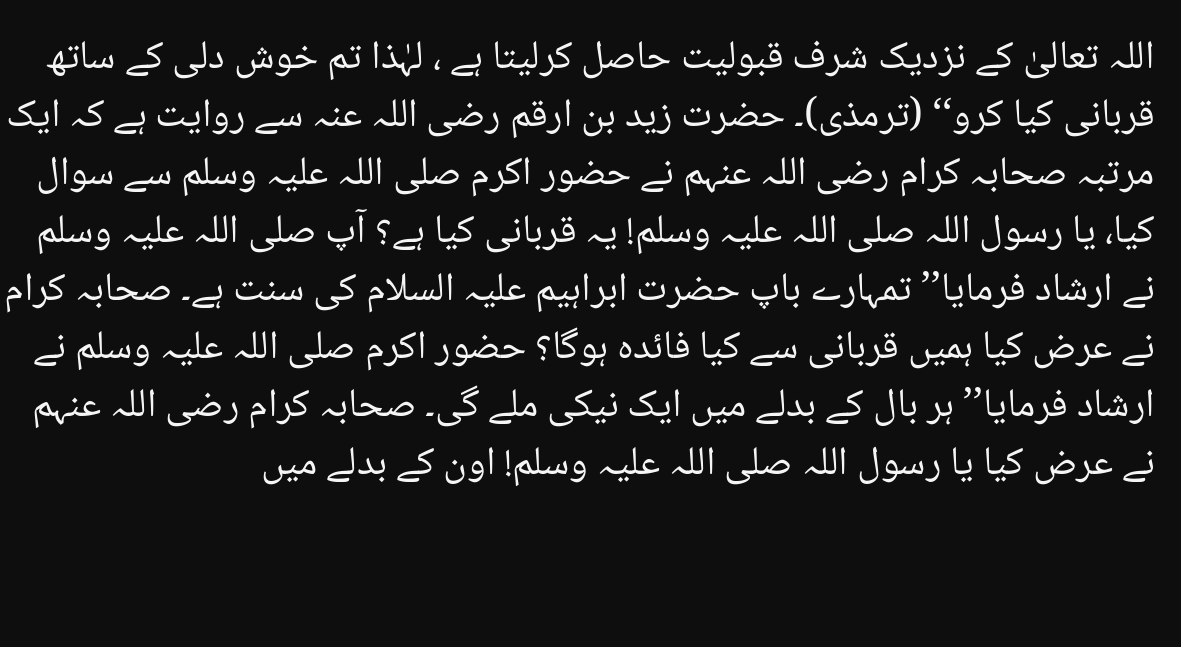اللہ تعالیٰ کے نزدیک شرف قبولیت حاصل کرلیتا ہے ، لہٰذا تم خوش دلی کے ساتھ قربانی کیا کرو‘‘ (ترمذی)۔ حضرت زید بن ارقم رضی اللہ عنہ سے روایت ہے کہ ایک مرتبہ صحابہ کرام رضی اللہ عنہم نے حضور اکرم صلی اللہ علیہ وسلم سے سوال کیا، یا رسول اللہ صلی اللہ علیہ وسلم! یہ قربانی کیا ہے؟ آپ صلی اللہ علیہ وسلم نے ارشاد فرمایا’’ تمہارے باپ حضرت ابراہیم علیہ السلام کی سنت ہے۔ صحابہ کرام نے عرض کیا ہمیں قربانی سے کیا فائدہ ہوگا؟ حضور اکرم صلی اللہ علیہ وسلم نے ارشاد فرمایا’’ ہر بال کے بدلے میں ایک نیکی ملے گی۔ صحابہ کرام رضی اللہ عنہم نے عرض کیا یا رسول اللہ صلی اللہ علیہ وسلم! اون کے بدلے میں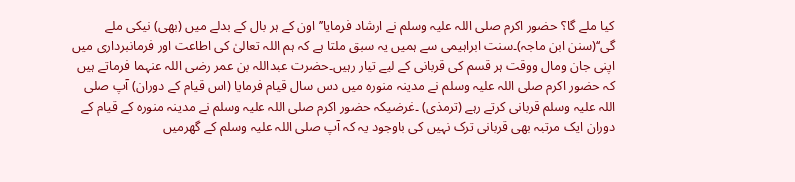کیا ملے گا؟ حضور اکرم صلی اللہ علیہ وسلم نے ارشاد فرمایا’’ اون کے ہر بال کے بدلے میں (بھی) نیکی ملے گی‘‘(سنن ابن ماجہ)۔سنت ابراہیمی سے ہمیں یہ سبق ملتا ہے کہ ہم اللہ تعالیٰ کی اطاعت اور فرمانبرداری میں اپنی جان ومال ووقت ہر قسم کی قربانی کے لیے تیار رہیں۔حضرت عبداللہ بن عمر رضی اللہ عنہما فرماتے ہیں کہ حضور اکرم صلی اللہ علیہ وسلم نے مدینہ منورہ میں دس سال قیام فرمایا (اس قیام کے دوران) آپ صلی اللہ علیہ وسلم قربانی کرتے رہے (ترمذی) ۔غرضیکہ حضور اکرم صلی اللہ علیہ وسلم نے مدینہ منورہ کے قیام کے دوران ایک مرتبہ بھی قربانی ترک نہیں کی باوجود یہ کہ آپ صلی اللہ علیہ وسلم کے گھرمیں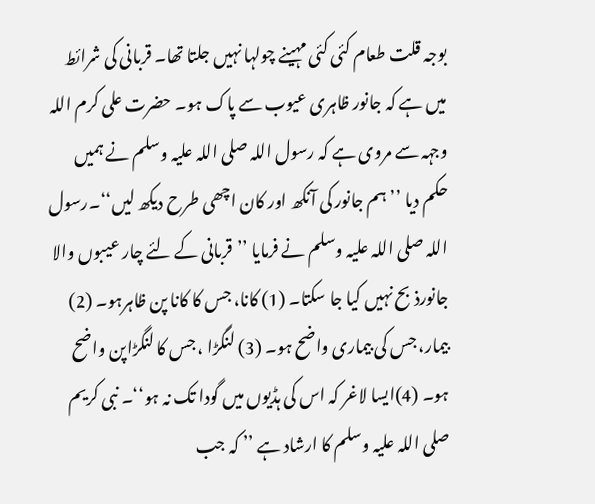بوجہ قلت طعام کئی کئی مہینے چولہا نہیں جلتا تھا۔ قربانی کی شرائط میں ہے کہ جانور ظاہری عیوب سے پاک ہو۔ حضرت علی کرم اللہ وجہہ سے مروی ہے کہ رسول اللہ صلی اللہ علیہ وسلم نے ہمیں حکم دیا ’’ہم جانور کی آنکھ اور کان اچھی طرح دیکھ لیں‘‘۔رسول اللہ صلی اللہ علیہ وسلم نے فرمایا ’’قربانی کے لئے چار عیبوں والا جانورذبح نہیں کیا جا سکتا۔ (1) کانا، جس کا کانا پن ظاہرہو۔ (2) بیمار، جس کی بیماری واضح ہو۔ (3) لنگڑا ، جس کا لنگڑاپن واضح ہو۔ (4)ایسا لاغر کہ اس کی ہڈیوں میں گودا تک نہ ہو‘‘۔ نبی کریم صلی اللہ علیہ وسلم کا ارشاد ہے ’’ کہ جب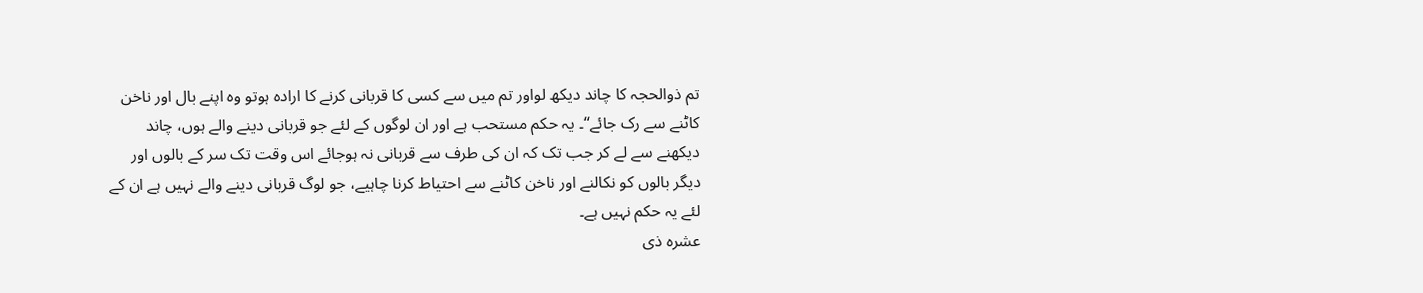تم ذوالحجہ کا چاند دیکھ لواور تم میں سے کسی کا قربانی کرنے کا ارادہ ہوتو وہ اپنے بال اور ناخن کاٹنے سے رک جائے‘‘۔ یہ حکم مستحب ہے اور ان لوگوں کے لئے جو قربانی دینے والے ہوں، چاند دیکھنے سے لے کر جب تک کہ ان کی طرف سے قربانی نہ ہوجائے اس وقت تک سر کے بالوں اور دیگر بالوں کو نکالنے اور ناخن کاٹنے سے احتیاط کرنا چاہیے، جو لوگ قربانی دینے والے نہیں ہے ان کے لئے یہ حکم نہیں ہے۔
عشرہ ذی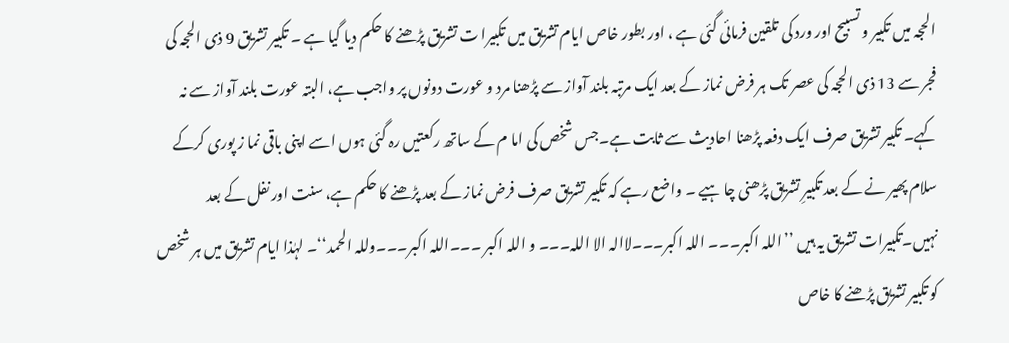الحجہ میں تکبیر و تسبیح اور ورد کی تلقین فرمائی گئی ہے ، اور بطور خاص ایام تشریق میں تکبیرا ت تشریق پڑھنے کا حکم دیا گیا ہے ۔ تکبیر تشریق 9 ذی الحجہ کی فجر سے 13 ذی الحجہ کی عصر تک ہر فرض نماز کے بعد ایک مرتبہ بلند آواز سے پڑھنا مرد و عورت دونوں پر واجب ہے، البتہ عورت بلند آواز سے نہ کہے۔ تکبیر تشریق صرف ایک دفعہ پڑھنا احادیث سے ثابت ہے۔جس شخص کی اما م کے ساتھ رکعتیں رہ گئی ہوں اسے اپنی باقی نما ز پوری کرکے سلام پھیر نے کے بعد تکبیرِ تشریق پڑھنی چا ہیے ۔ واضع رہے کہ تکبیر تشریق صرف فرض نماز کے بعد پڑھنے کا حکم ہے، سنت اور نفل کے بعد نہیں۔تکبیرات تشریق یہ ہیں ’’اللہ اکبر۔۔۔ اللہ اکبر۔۔۔لاالہ الا اللہ۔۔۔ و اللہ اکبر ۔۔۔اللہ اکبر۔۔۔وللہ الحمد‘‘۔ لہٰذا ایام تشریق میں ہر شخص کو تکبیر تشریق پڑھنے کا خاص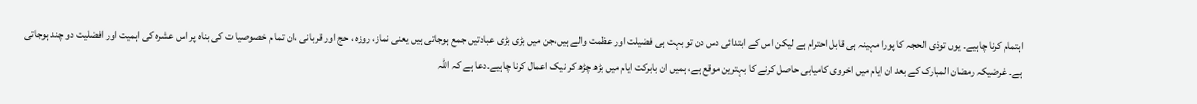اہتمام کرنا چاہیے۔ یوں توذی الحجہ کا پورا مہینہ ہی قابل احترام ہے لیکن اس کے ابتدائی دس دن تو بہت ہی فضیلت اور عظمت والے ہیں،جن میں بڑی بڑی عبادتیں جمع ہوجاتی ہیں یعنی نماز، روزہ ، حج اور قربانی ،ان تما م خصوصیا ت کی بناہ پر اس عشرہ کی اہمیت اور افضلیت دو چند ہوجاتی ہے۔ غرضیکہ رمضان المبارک کے بعد ان ایام میں اخروی کامیابی حاصل کرنے کا بہترین موقع ہے، ہمیں ان بابرکت ایام میں بڑھ چڑھ کر نیک اعمال کرنا چاہیے۔دعا ہے کہ اللہ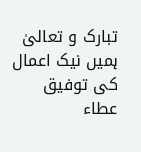تبارک و تعالیٰ ہمیں نیک اعمال کی توفیق عطاء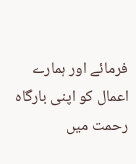فرمائے اور ہمارے اعمال کو اپنی بارگاہ رحمت میں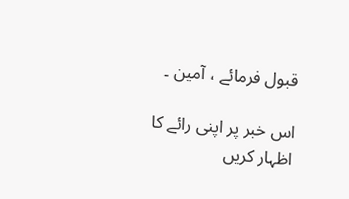قبول فرمائے ، آمین ۔

اس خبر پر اپنی رائے کا اظہار کریں